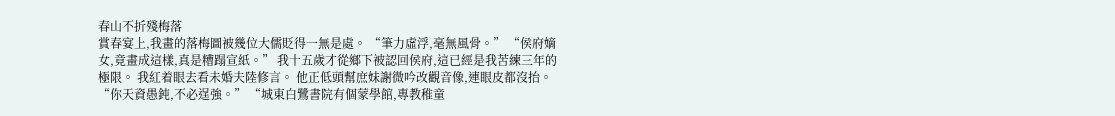春山不折殘梅落
賞春宴上,我畫的落梅圖被幾位大儒貶得一無是處。 “筆力虛浮,毫無風骨。” “侯府嫡女,竟畫成這樣,真是糟蹋宣紙。” 我十五歲才從鄉下被認回侯府,這已經是我苦練三年的極限。 我紅着眼去看未婚夫陸修言。 他正低頭幫庶妹謝微吟改觀音像,連眼皮都沒抬。 “你天資愚鈍,不必逞強。” “城東白鷺書院有個蒙學館,專教稚童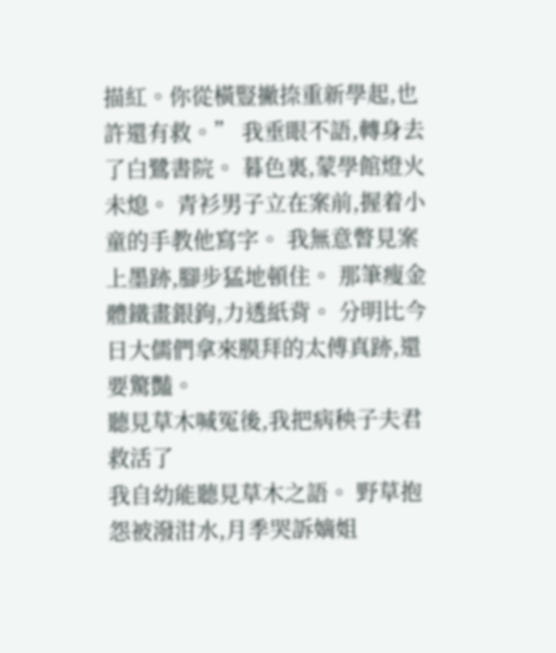描紅。你從橫豎撇捺重新學起,也許還有救。” 我垂眼不語,轉身去了白鷺書院。 暮色裏,蒙學館燈火未熄。 青衫男子立在案前,握着小童的手教他寫字。 我無意瞥見案上墨跡,腳步猛地頓住。 那筆瘦金體鐵畫銀鉤,力透紙背。 分明比今日大儒們拿來膜拜的太傅真跡,還要驚豔。
聽見草木喊冤後,我把病秧子夫君救活了
我自幼能聽見草木之語。 野草抱怨被潑泔水,月季哭訴嫡姐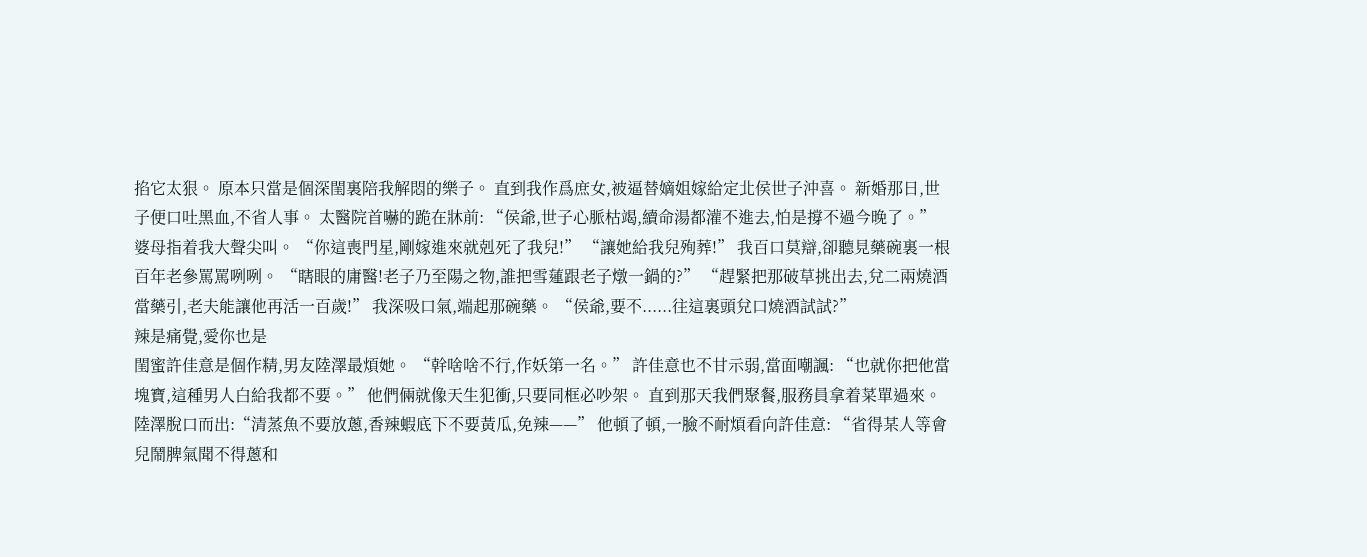掐它太狠。 原本只當是個深閨裏陪我解悶的樂子。 直到我作爲庶女,被逼替嫡姐嫁給定北侯世子沖喜。 新婚那日,世子便口吐黑血,不省人事。 太醫院首嚇的跪在牀前: “侯爺,世子心脈枯竭,續命湯都灌不進去,怕是撐不過今晚了。” 婆母指着我大聲尖叫。 “你這喪門星,剛嫁進來就剋死了我兒!” “讓她給我兒殉葬!” 我百口莫辯,卻聽見藥碗裏一根百年老參罵罵咧咧。 “瞎眼的庸醫!老子乃至陽之物,誰把雪蓮跟老子燉一鍋的?” “趕緊把那破草挑出去,兌二兩燒酒當藥引,老夫能讓他再活一百歲!” 我深吸口氣,端起那碗藥。 “侯爺,要不......往這裏頭兌口燒酒試試?”
辣是痛覺,愛你也是
閨蜜許佳意是個作精,男友陸澤最煩她。 “幹啥啥不行,作妖第一名。” 許佳意也不甘示弱,當面嘲諷: “也就你把他當塊寶,這種男人白給我都不要。” 他們倆就像天生犯衝,只要同框必吵架。 直到那天我們聚餐,服務員拿着菜單過來。 陸澤脫口而出:“清蒸魚不要放蔥,香辣蝦底下不要黃瓜,免辣——” 他頓了頓,一臉不耐煩看向許佳意: “省得某人等會兒鬧脾氣聞不得蔥和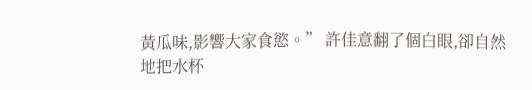黃瓜味,影響大家食慾。” 許佳意翻了個白眼,卻自然地把水杯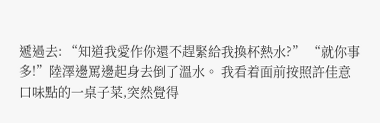遞過去: “知道我愛作你還不趕緊給我換杯熱水?” “就你事多!”陸澤邊罵邊起身去倒了溫水。 我看着面前按照許佳意口味點的一桌子菜,突然覺得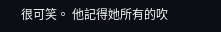很可笑。 他記得她所有的吹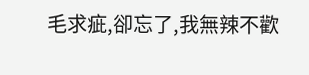毛求疵,卻忘了,我無辣不歡